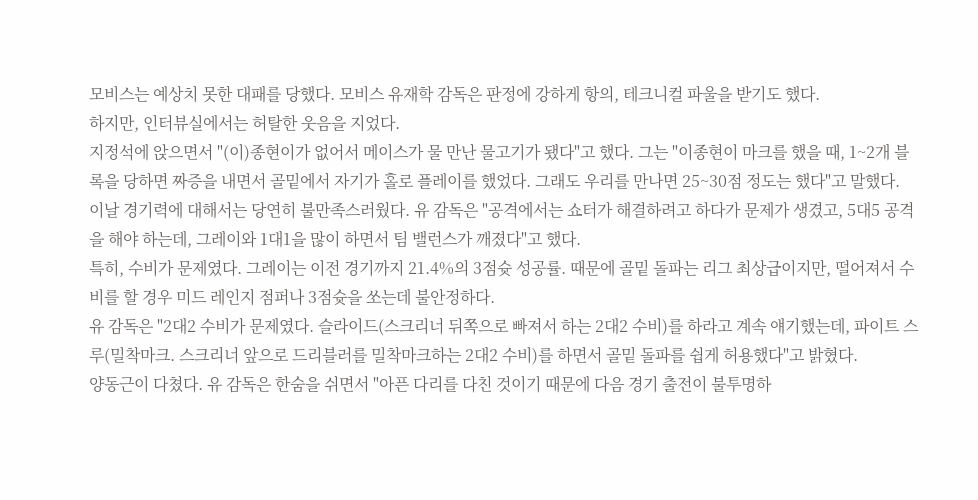모비스는 예상치 못한 대패를 당했다. 모비스 유재학 감독은 판정에 강하게 항의, 테크니컬 파울을 받기도 했다.
하지만, 인터뷰실에서는 허탈한 웃음을 지었다.
지정석에 앉으면서 "(이)종현이가 없어서 메이스가 물 만난 물고기가 됐다"고 했다. 그는 "이종현이 마크를 했을 때, 1~2개 블록을 당하면 짜증을 내면서 골밑에서 자기가 홀로 플레이를 했었다. 그래도 우리를 만나면 25~30점 정도는 했다"고 말했다.
이날 경기력에 대해서는 당연히 불만족스러웠다. 유 감독은 "공격에서는 쇼터가 해결하려고 하다가 문제가 생겼고, 5대5 공격을 해야 하는데, 그레이와 1대1을 많이 하면서 팀 밸런스가 깨졌다"고 했다.
특히, 수비가 문제였다. 그레이는 이전 경기까지 21.4%의 3점슛 성공률. 때문에 골밑 돌파는 리그 최상급이지만, 떨어져서 수비를 할 경우 미드 레인지 점퍼나 3점슛을 쏘는데 불안정하다.
유 감독은 "2대2 수비가 문제였다. 슬라이드(스크리너 뒤쪽으로 빠져서 하는 2대2 수비)를 하라고 계속 얘기했는데, 파이트 스루(밀착마크. 스크리너 앞으로 드리블러를 밀착마크하는 2대2 수비)를 하면서 골밑 돌파를 쉽게 허용했다"고 밝혔다.
양동근이 다쳤다. 유 감독은 한숨을 쉬면서 "아픈 다리를 다친 것이기 때문에 다음 경기 출전이 불투명하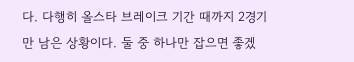다. 다행히 올스타 브레이크 기간 때까지 2경기만 남은 상황이다. 둘 중 하나만 잡으면 좋겠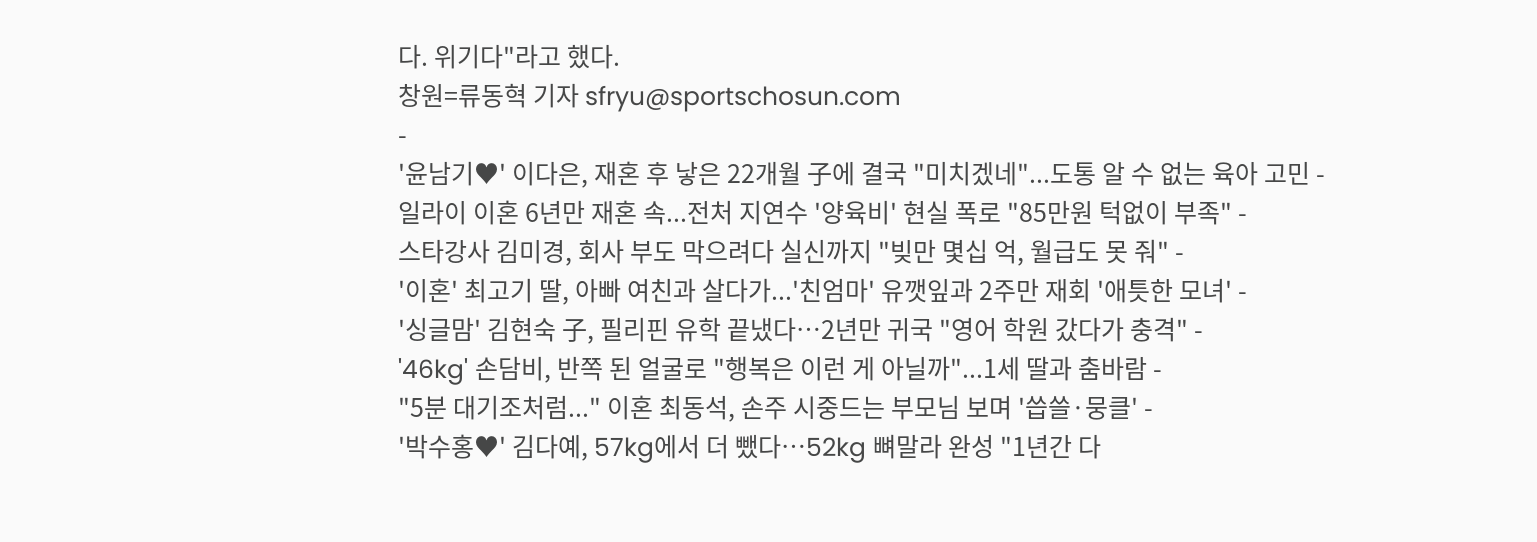다. 위기다"라고 했다.
창원=류동혁 기자 sfryu@sportschosun.com
-
'윤남기♥' 이다은, 재혼 후 낳은 22개월 子에 결국 "미치겠네"...도통 알 수 없는 육아 고민 -
일라이 이혼 6년만 재혼 속...전처 지연수 '양육비' 현실 폭로 "85만원 턱없이 부족" -
스타강사 김미경, 회사 부도 막으려다 실신까지 "빚만 몇십 억, 월급도 못 줘" -
'이혼' 최고기 딸, 아빠 여친과 살다가...'친엄마' 유깻잎과 2주만 재회 '애틋한 모녀' -
'싱글맘' 김현숙 子, 필리핀 유학 끝냈다…2년만 귀국 "영어 학원 갔다가 충격" -
'46kg' 손담비, 반쪽 된 얼굴로 "행복은 이런 게 아닐까"...1세 딸과 춤바람 -
"5분 대기조처럼..." 이혼 최동석, 손주 시중드는 부모님 보며 '씁쓸·뭉클' -
'박수홍♥' 김다예, 57kg에서 더 뺐다…52kg 뼈말라 완성 "1년간 다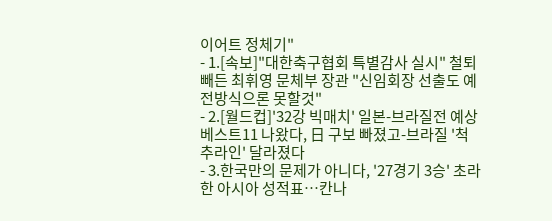이어트 정체기"
- 1.[속보]"대한축구협회 특별감사 실시" 철퇴 빼든 최휘영 문체부 장관 "신임회장 선출도 예전방식으론 못할것"
- 2.[월드컵]'32강 빅매치' 일본-브라질전 예상 베스트11 나왔다, 日 구보 빠졌고-브라질 '척추라인' 달라졌다
- 3.한국만의 문제가 아니다, '27경기 3승' 초라한 아시아 성적표…칸나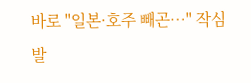바로 "일본·호주 빼곤…" 작심 발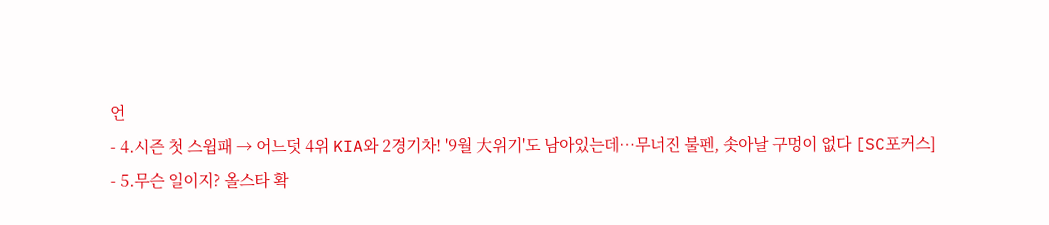언
- 4.시즌 첫 스윕패 → 어느덧 4위 KIA와 2경기차! '9월 大위기'도 남아있는데…무너진 불펜, 솟아날 구멍이 없다 [SC포커스]
- 5.무슨 일이지? 올스타 확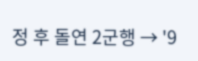정 후 돌연 2군행 → '9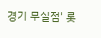경기 무실점' 롯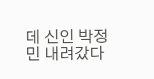데 신인 박정민 내려갔다